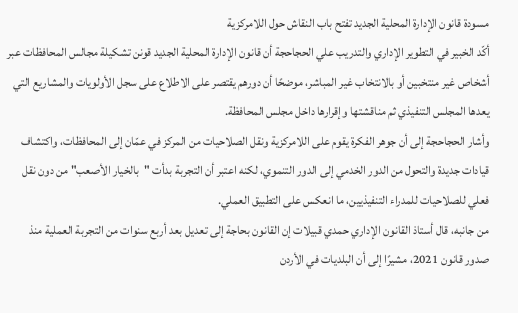مسودة قانون الإدارة المحلية الجديد تفتح باب النقاش حول اللامركزية
أكّد الخبير في التطوير الإداري والتدريب علي الحجاحجة أن قانون الإدارة المحلية الجديد قونن تشكيلة مجالس المحافظات عبر أشخاص غير منتخبين أو بالانتخاب غير المباشر، موضحًا أن دورهم يقتصر على الاطلاع على سجل الأولويات والمشاريع التي يعدها المجلس التنفيذي ثم مناقشتها وإقرارها داخل مجلس المحافظة.
وأشار الحجاحجة إلى أن جوهر الفكرة يقوم على اللامركزية ونقل الصلاحيات من المركز في عمّان إلى المحافظات، واكتشاف قيادات جديدة والتحول من الدور الخدمي إلى الدور التنموي، لكنه اعتبر أن التجربة بدأت "بالخيار الأصعب" من دون نقل فعلي للصلاحيات للمدراء التنفيذيين، ما انعكس على التطبيق العملي.
من جانبه، قال أستاذ القانون الإداري حمدي قبيلات إن القانون بحاجة إلى تعديل بعد أربع سنوات من التجربة العملية منذ صدور قانون 2021، مشيرًا إلى أن البلديات في الأردن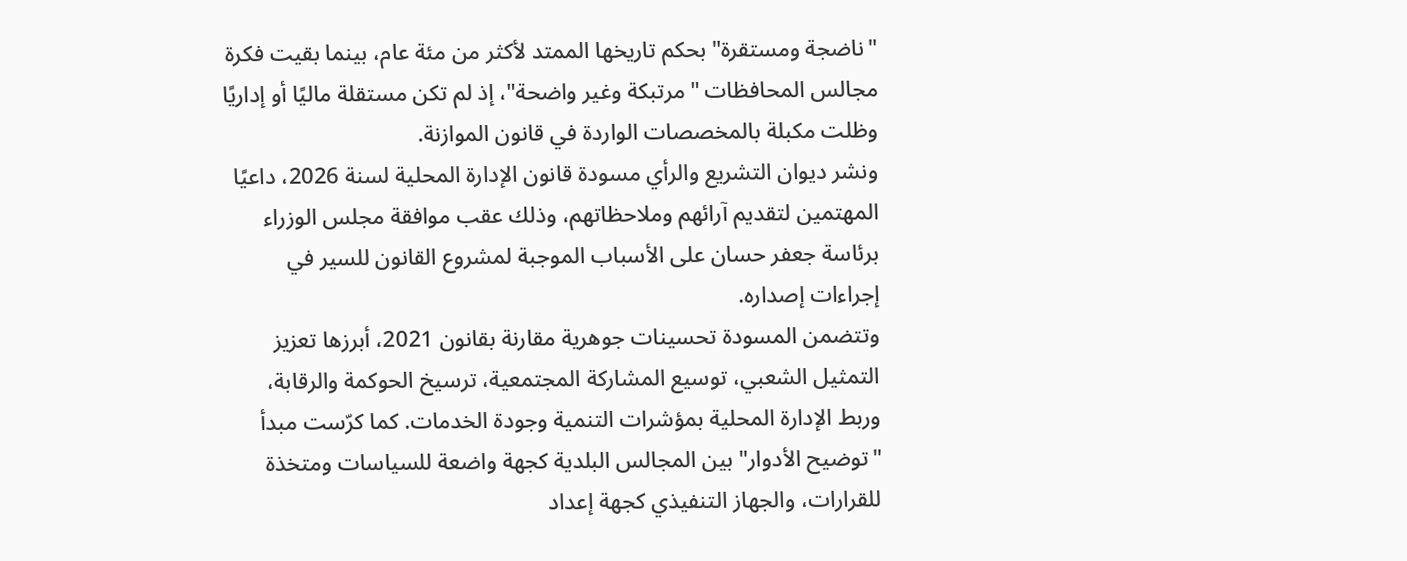"ناضجة ومستقرة" بحكم تاريخها الممتد لأكثر من مئة عام، بينما بقيت فكرة مجالس المحافظات "مرتبكة وغير واضحة"، إذ لم تكن مستقلة ماليًا أو إداريًا وظلت مكبلة بالمخصصات الواردة في قانون الموازنة.
ونشر ديوان التشريع والرأي مسودة قانون الإدارة المحلية لسنة 2026، داعيًا المهتمين لتقديم آرائهم وملاحظاتهم، وذلك عقب موافقة مجلس الوزراء برئاسة جعفر حسان على الأسباب الموجبة لمشروع القانون للسير في إجراءات إصداره.
وتتضمن المسودة تحسينات جوهرية مقارنة بقانون 2021، أبرزها تعزيز التمثيل الشعبي، توسيع المشاركة المجتمعية، ترسيخ الحوكمة والرقابة، وربط الإدارة المحلية بمؤشرات التنمية وجودة الخدمات. كما كرّست مبدأ "توضيح الأدوار" بين المجالس البلدية كجهة واضعة للسياسات ومتخذة للقرارات، والجهاز التنفيذي كجهة إعداد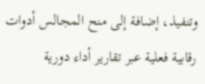وتنفيذ، إضافة إلى منح المجالس أدوات رقابية فعلية عبر تقارير أداء دورية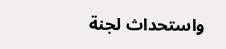واستحداث لجنة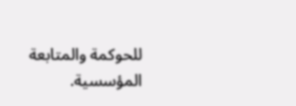للحوكمة والمتابعة المؤسسية.